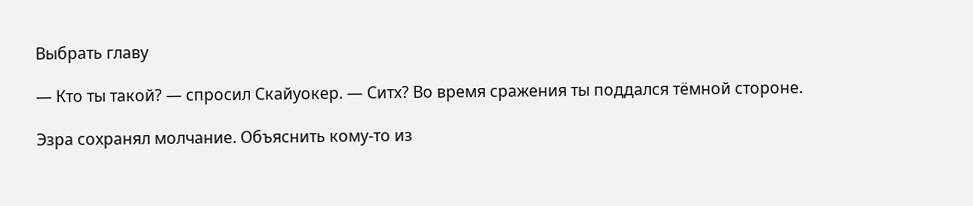Выбрать главу

— Кто ты такой? — спросил Скайуокер. — Ситх? Во время сражения ты поддался тёмной стороне.

Эзра сохранял молчание. Объяснить кому-то из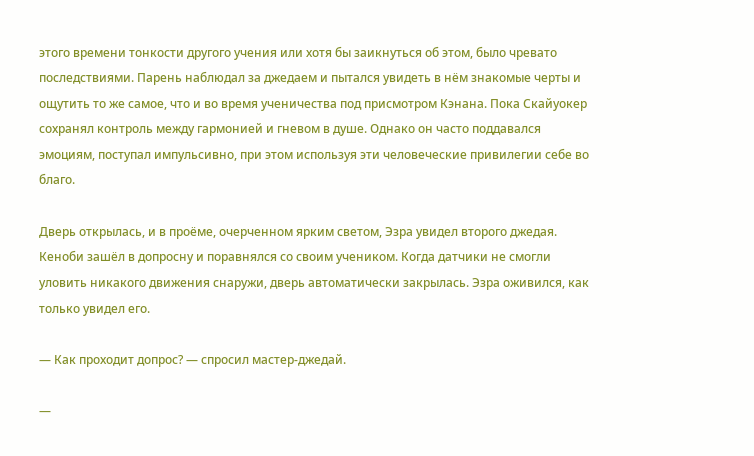этого времени тонкости другого учения или хотя бы заикнуться об этом, было чревато последствиями. Парень наблюдал за джедаем и пытался увидеть в нём знакомые черты и ощутить то же самое, что и во время ученичества под присмотром Кэнана. Пока Скайуокер сохранял контроль между гармонией и гневом в душе. Однако он часто поддавался эмоциям, поступал импульсивно, при этом используя эти человеческие привилегии себе во благо.

Дверь открылась, и в проёме, очерченном ярким светом, Эзра увидел второго джедая. Кеноби зашёл в допросну и поравнялся со своим учеником. Когда датчики не смогли уловить никакого движения снаружи, дверь автоматически закрылась. Эзра оживился, как только увидел его.

— Как проходит допрос? — спросил мастер-джедай.

—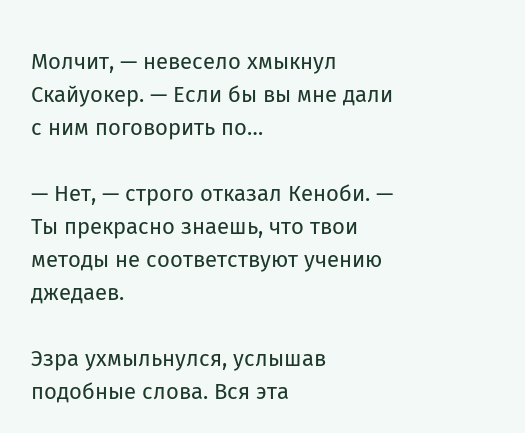Молчит, — невесело хмыкнул Скайуокер. — Если бы вы мне дали с ним поговорить по…

— Нет, — строго отказал Кеноби. — Ты прекрасно знаешь, что твои методы не соответствуют учению джедаев.

Эзра ухмыльнулся, услышав подобные слова. Вся эта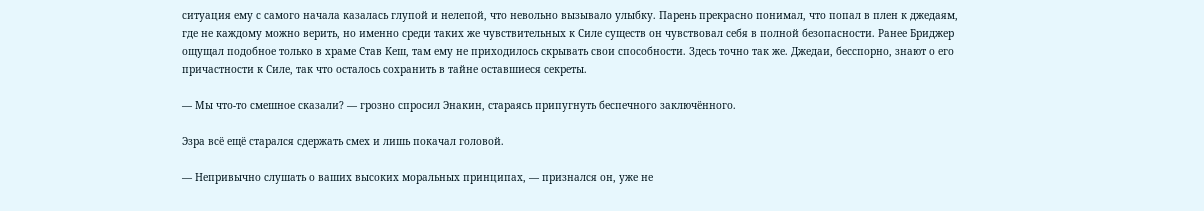ситуация ему с самого начала казалась глупой и нелепой, что невольно вызывало улыбку. Парень прекрасно понимал, что попал в плен к джедаям, где не каждому можно верить, но именно среди таких же чувствительных к Силе существ он чувствовал себя в полной безопасности. Ранее Бриджер ощущал подобное только в храме Став Кеш, там ему не приходилось скрывать свои способности. Здесь точно так же. Джедаи, бесспорно, знают о его причастности к Силе, так что осталось сохранить в тайне оставшиеся секреты.

— Мы что-то смешное сказали? — грозно спросил Энакин, стараясь припугнуть беспечного заключённого.

Эзра всё ещё старался сдержать смех и лишь покачал головой.

— Непривычно слушать о ваших высоких моральных принципах, — признался он, уже не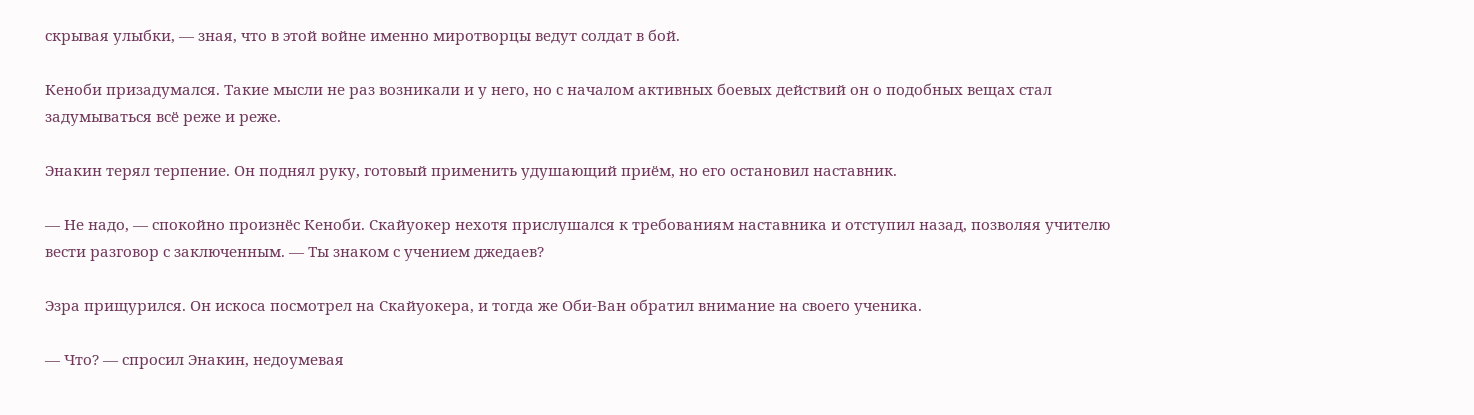скрывая улыбки, — зная, что в этой войне именно миротворцы ведут солдат в бой.

Кеноби призадумался. Такие мысли не раз возникали и у него, но с началом активных боевых действий он о подобных вещах стал задумываться всё реже и реже.

Энакин терял терпение. Он поднял руку, готовый применить удушающий приём, но его остановил наставник.

— Не надо, — спокойно произнёс Кеноби. Скайуокер нехотя прислушался к требованиям наставника и отступил назад, позволяя учителю вести разговор с заключенным. — Ты знаком с учением джедаев?

Эзра прищурился. Он искоса посмотрел на Скайуокера, и тогда же Оби-Ван обратил внимание на своего ученика.

— Что? — спросил Энакин, недоумевая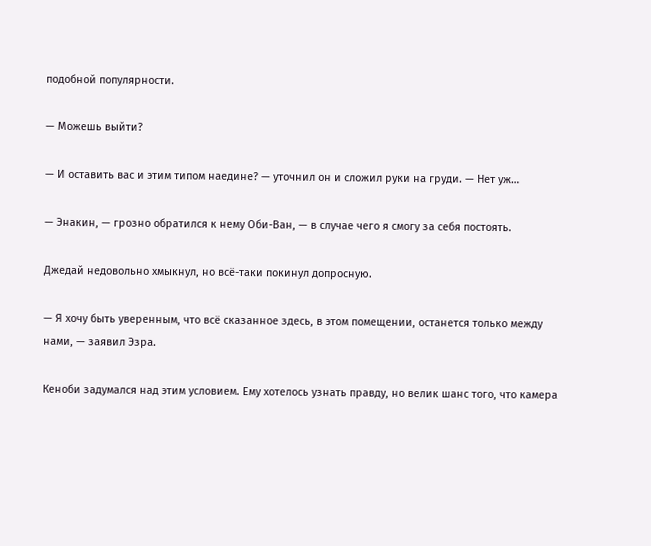подобной популярности.

— Можешь выйти?

— И оставить вас и этим типом наедине? — уточнил он и сложил руки на груди. — Нет уж…

— Энакин, — грозно обратился к нему Оби-Ван, — в случае чего я смогу за себя постоять.

Джедай недовольно хмыкнул, но всё-таки покинул допросную.

— Я хочу быть уверенным, что всё сказанное здесь, в этом помещении, останется только между нами, — заявил Эзра.

Кеноби задумался над этим условием. Ему хотелось узнать правду, но велик шанс того, что камера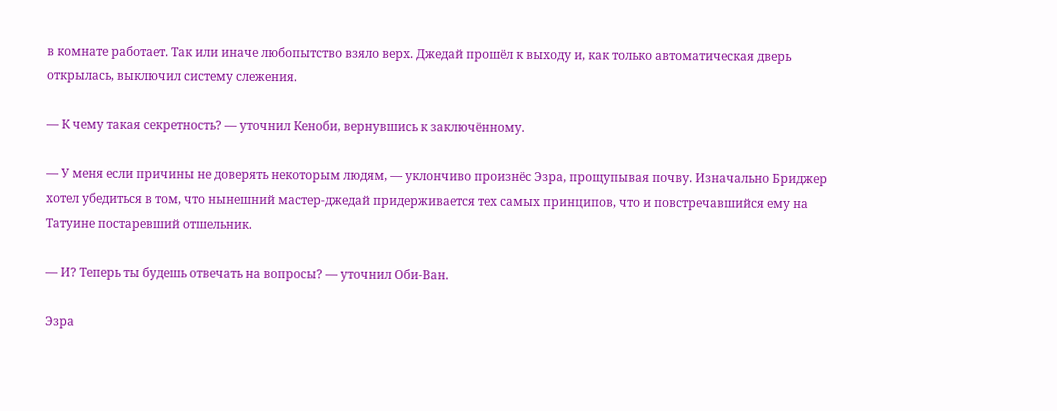в комнате работает. Так или иначе любопытство взяло верх. Джедай прошёл к выходу и, как только автоматическая дверь открылась, выключил систему слежения.

— К чему такая секретность? — уточнил Кеноби, вернувшись к заключённому.

— У меня если причины не доверять некоторым людям, — уклончиво произнёс Эзра, прощупывая почву. Изначально Бриджер хотел убедиться в том, что нынешний мастер-джедай придерживается тех самых принципов, что и повстречавшийся ему на Татуине постаревший отшельник.

— И? Теперь ты будешь отвечать на вопросы? — уточнил Оби-Ван.

Эзра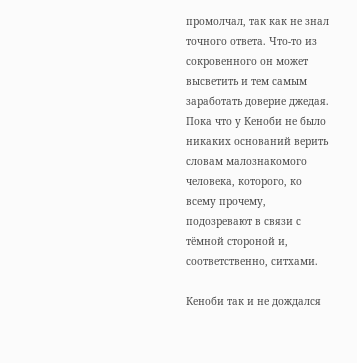промолчал, так как не знал точного ответа. Что-то из сокровенного он может высветить и тем самым заработать доверие джедая. Пока что у Кеноби не было никаких оснований верить словам малознакомого человека, которого, ко всему прочему, подозревают в связи с тёмной стороной и, соответственно, ситхами.

Кеноби так и не дождался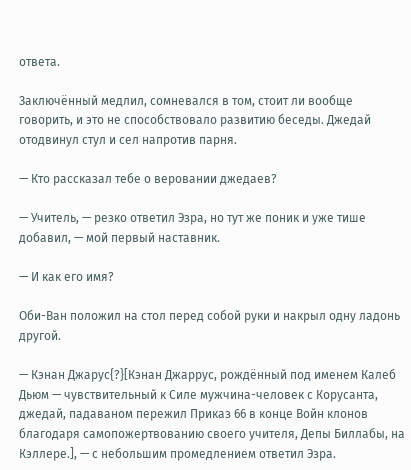ответа.

Заключённый медлил, сомневался в том, стоит ли вообще говорить, и это не способствовало развитию беседы. Джедай отодвинул стул и сел напротив парня.

— Кто рассказал тебе о веровании джедаев?

— Учитель, — резко ответил Эзра, но тут же поник и уже тише добавил, — мой первый наставник.

— И как его имя?

Оби-Ван положил на стол перед собой руки и накрыл одну ладонь другой.

— Кэнан Джарус{?}[Кэнан Джаррус, рождённый под именем Калеб Дьюм — чувствительный к Силе мужчина-человек с Корусанта, джедай, падаваном пережил Приказ 66 в конце Войн клонов благодаря самопожертвованию своего учителя, Депы Биллабы, на Кэллере.], — с небольшим промедлением ответил Эзра.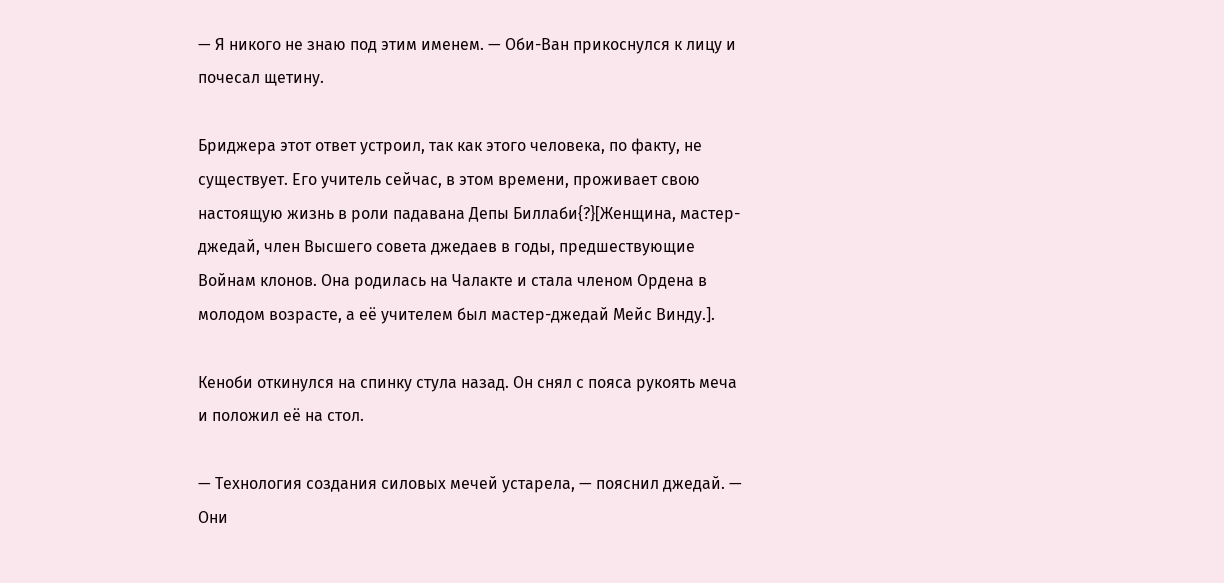— Я никого не знаю под этим именем. — Оби-Ван прикоснулся к лицу и почесал щетину.

Бриджера этот ответ устроил, так как этого человека, по факту, не существует. Его учитель сейчас, в этом времени, проживает свою настоящую жизнь в роли падавана Депы Биллаби{?}[Женщина, мастер-джедай, член Высшего совета джедаев в годы, предшествующие Войнам клонов. Она родилась на Чалакте и стала членом Ордена в молодом возрасте, а её учителем был мастер-джедай Мейс Винду.].

Кеноби откинулся на спинку стула назад. Он снял с пояса рукоять меча и положил её на стол.

— Технология создания силовых мечей устарела, — пояснил джедай. — Они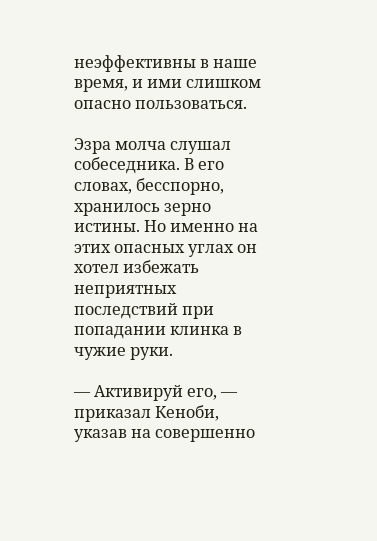неэффективны в наше время, и ими слишком опасно пользоваться.

Эзра молча слушал собеседника. В его словах, бесспорно, хранилось зерно истины. Но именно на этих опасных углах он хотел избежать неприятных последствий при попадании клинка в чужие руки.

— Активируй его, — приказал Кеноби, указав на совершенно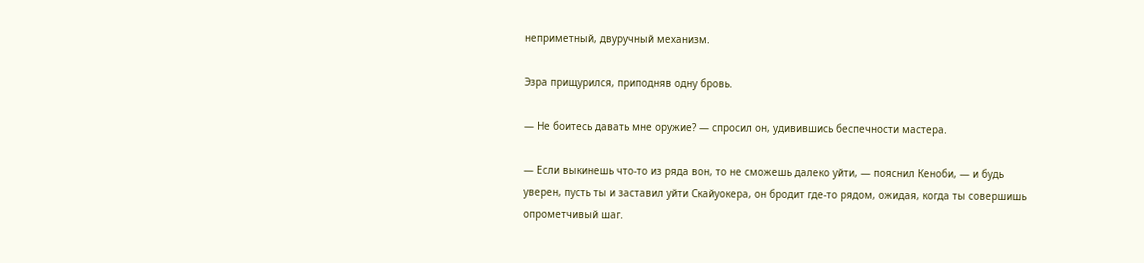неприметный, двуручный механизм.

Эзра прищурился, приподняв одну бровь.

— Не боитесь давать мне оружие? — спросил он, удивившись беспечности мастера.

— Если выкинешь что-то из ряда вон, то не сможешь далеко уйти, — пояснил Кеноби, — и будь уверен, пусть ты и заставил уйти Скайуокера, он бродит где-то рядом, ожидая, когда ты совершишь опрометчивый шаг.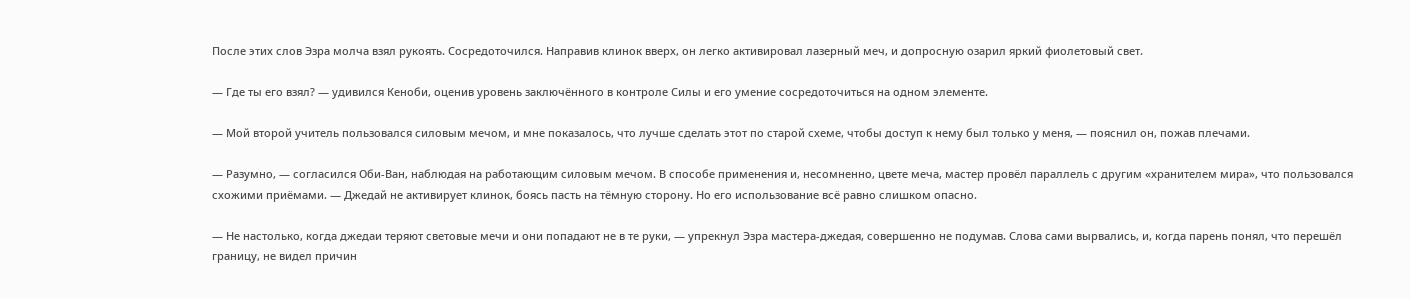После этих слов Эзра молча взял рукоять. Сосредоточился. Направив клинок вверх, он легко активировал лазерный меч, и допросную озарил яркий фиолетовый свет.

— Где ты его взял? — удивился Кеноби, оценив уровень заключённого в контроле Силы и его умение сосредоточиться на одном элементе.

— Мой второй учитель пользовался силовым мечом, и мне показалось, что лучше сделать этот по старой схеме, чтобы доступ к нему был только у меня, — пояснил он, пожав плечами.

— Разумно, — согласился Оби-Ван, наблюдая на работающим силовым мечом. В способе применения и, несомненно, цвете меча, мастер провёл параллель с другим «хранителем мира», что пользовался схожими приёмами. — Джедай не активирует клинок, боясь пасть на тёмную сторону. Но его использование всё равно слишком опасно.

— Не настолько, когда джедаи теряют световые мечи и они попадают не в те руки, — упрекнул Эзра мастера-джедая, совершенно не подумав. Слова сами вырвались, и, когда парень понял, что перешёл границу, не видел причин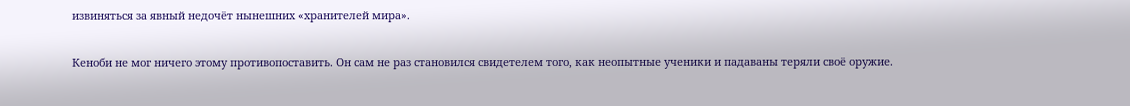извиняться за явный недочёт нынешних «хранителей мира».

Кеноби не мог ничего этому противопоставить. Он сам не раз становился свидетелем того, как неопытные ученики и падаваны теряли своё оружие.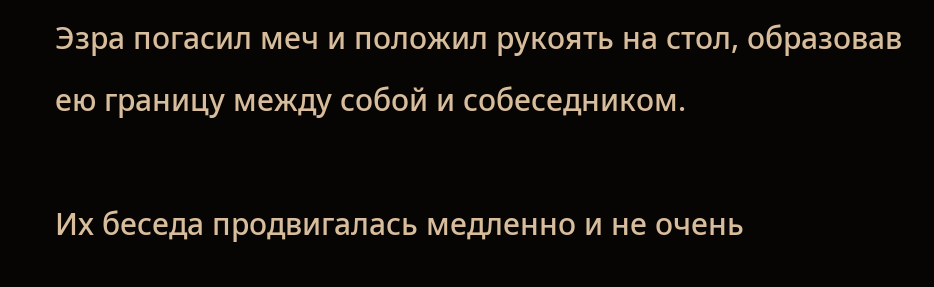Эзра погасил меч и положил рукоять на стол, образовав ею границу между собой и собеседником.

Их беседа продвигалась медленно и не очень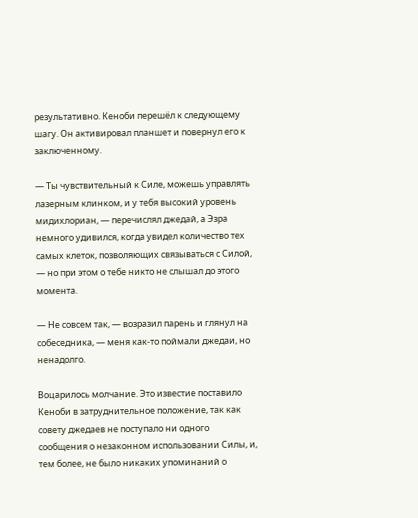результативно. Кеноби перешёл к следующему шагу. Он активировал планшет и повернул его к заключенному.

— Ты чувствительный к Силе, можешь управлять лазерным клинком, и у тебя высокий уровень мидихлориан, — перечислял джедай, а Эзра немного удивился, когда увидел количество тех самых клеток, позволяющих связываться с Силой, — но при этом о тебе никто не слышал до этого момента.

— Не совсем так, — возразил парень и глянул на собеседника, — меня как-то поймали джедаи, но ненадолго.

Воцарилось молчание. Это известие поставило Кеноби в затруднительное положение, так как совету джедаев не поступало ни одного сообщения о незаконном использовании Силы, и, тем более, не было никаких упоминаний о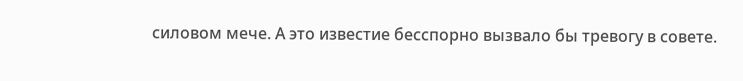силовом мече. А это известие бесспорно вызвало бы тревогу в совете.